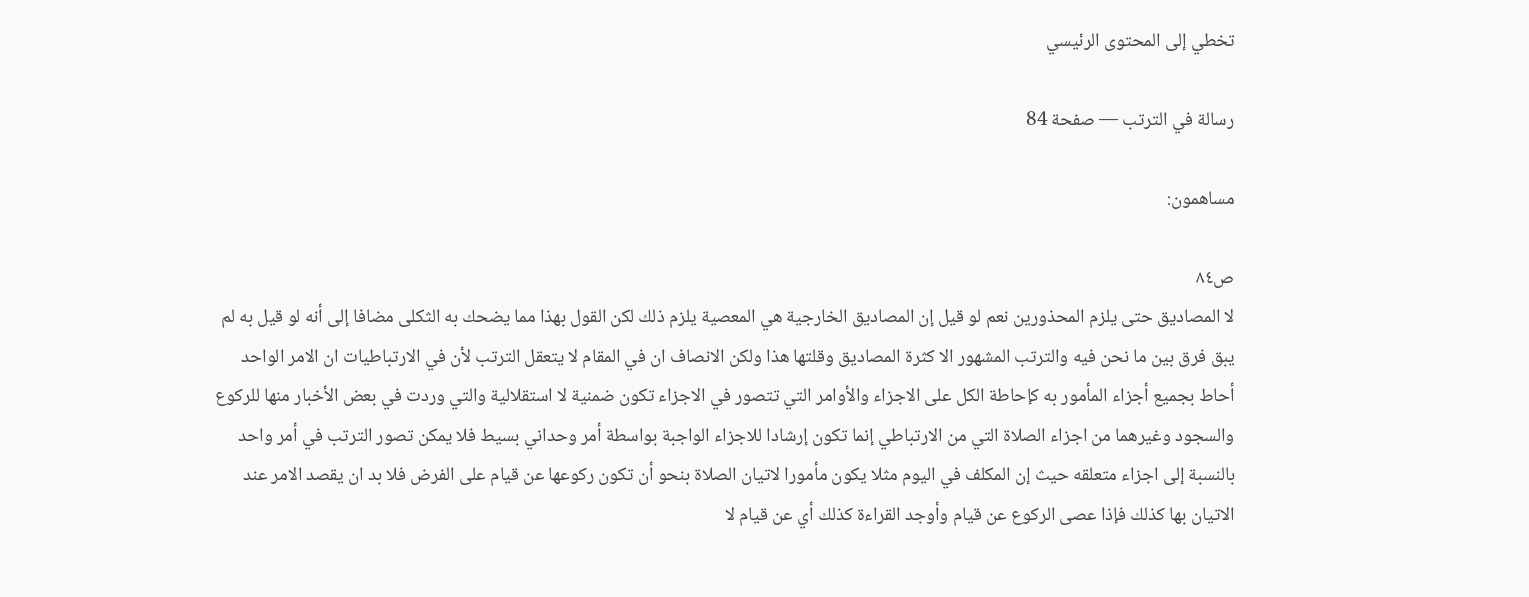تخطي إلى المحتوى الرئيسي

رسالة في الترتب — صفحة 84

مساهمون:

ص٨٤
لا المصاديق حتى يلزم المحذورين نعم لو قيل إن المصاديق الخارجية هي المعصية يلزم ذلك لكن القول بهذا مما يضحك به الثكلى مضافا إلى أنه لو قيل به لم يبق فرق بين ما نحن فيه والترتب المشهور الا كثرة المصاديق وقلتها هذا ولكن الانصاف ان في المقام لا يتعقل الترتب لأن في الارتباطيات ان الامر الواحد أحاط بجميع أجزاء المأمور به كإحاطة الكل على الاجزاء والأوامر التي تتصور في الاجزاء تكون ضمنية لا استقلالية والتي وردت في بعض الأخبار منها للركوع والسجود وغيرهما من اجزاء الصلاة التي من الارتباطي إنما تكون إرشادا للاجزاء الواجبة بواسطة أمر وحداني بسيط فلا يمكن تصور الترتب في أمر واحد بالنسبة إلى اجزاء متعلقه حيث إن المكلف في اليوم مثلا يكون مأمورا لاتيان الصلاة بنحو أن تكون ركوعها عن قيام على الفرض فلا بد ان يقصد الامر عند الاتيان بها كذلك فإذا عصى الركوع عن قيام وأوجد القراءة كذلك أي عن قيام لا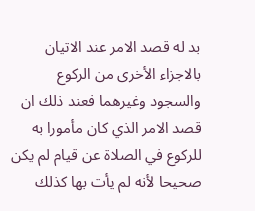بد له قصد الامر عند الاتيان بالاجزاء الأخرى من الركوع والسجود وغيرهما فعند ذلك ان قصد الامر الذي كان مأمورا به للركوع في الصلاة عن قيام لم يكن صحيحا لأنه لم يأت بها كذلك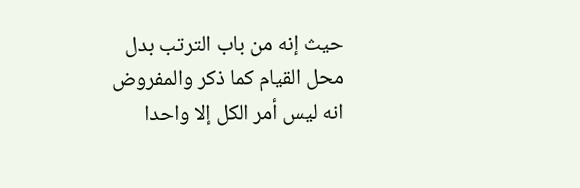حيث إنه من باب الترتب بدل محل القيام كما ذكر والمفروض انه ليس أمر الكل إلا واحدا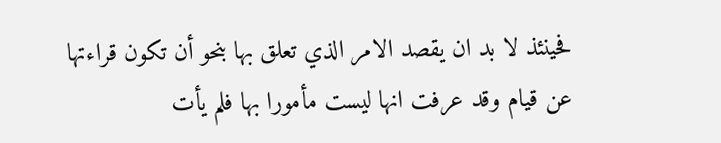فحينئذ لا بد ان يقصد الامر الذي تعلق بها بنحو أن تكون قراءتها عن قيام وقد عرفت انها ليست مأمورا بها فلم يأت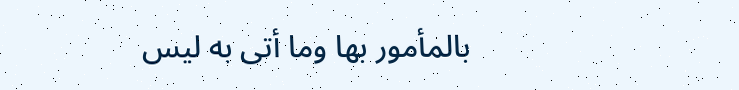بالمأمور بها وما أتى به ليس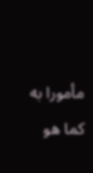مأمورا به كما هو